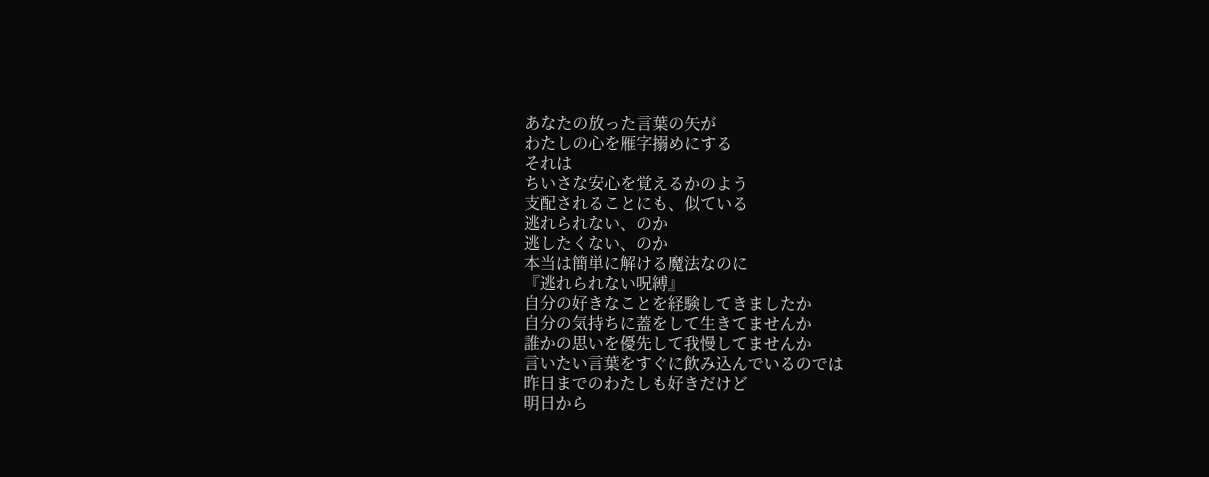あなたの放った言葉の矢が
わたしの心を雁字搦めにする
それは
ちいさな安心を覚えるかのよう
支配されることにも、似ている
逃れられない、のか
逃したくない、のか
本当は簡単に解ける魔法なのに
『逃れられない呪縛』
自分の好きなことを経験してきましたか
自分の気持ちに蓋をして生きてませんか
誰かの思いを優先して我慢してませんか
言いたい言葉をすぐに飲み込んでいるのでは
昨日までのわたしも好きだけど
明日から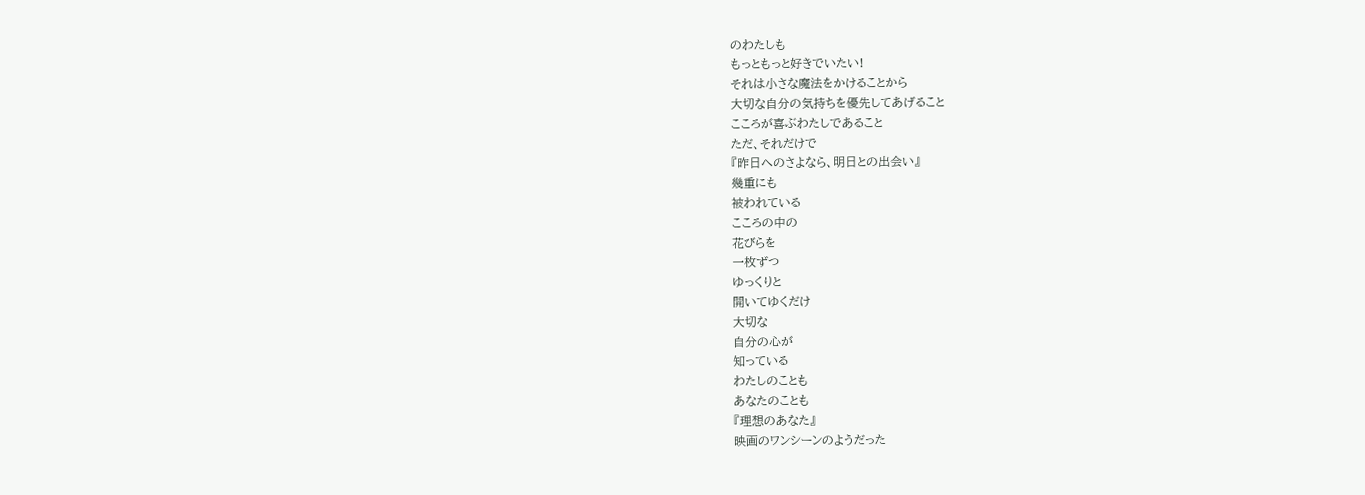のわたしも
もっともっと好きでいたい!
それは小さな魔法をかけることから
大切な自分の気持ちを優先してあげること
こころが喜ぶわたしであること
ただ、それだけで
『昨日へのさよなら、明日との出会い』
幾重にも
被われている
こころの中の
花びらを
一枚ずつ
ゆっくりと
開いてゆくだけ
大切な
自分の心が
知っている
わたしのことも
あなたのことも
『理想のあなた』
映画のワンシーンのようだった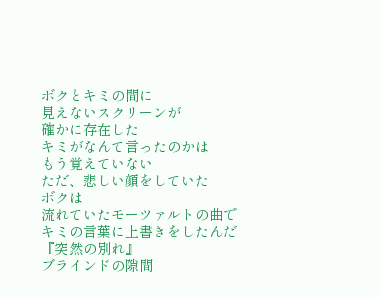ボクとキミの間に
見えないスクリーンが
確かに存在した
キミがなんて言ったのかは
もう覚えていない
ただ、悲しい顔をしていた
ボクは
流れていたモーツァルトの曲で
キミの言葉に上書きをしたんだ
『突然の別れ』
ブラインドの隙間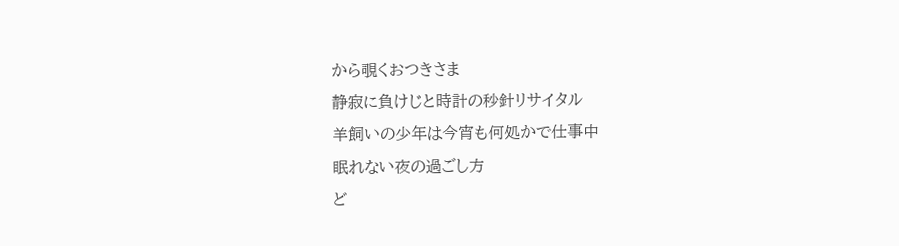から覗くおつきさま
静寂に負けじと時計の秒針リサイタル
羊飼いの少年は今宵も何処かで仕事中
眠れない夜の過ごし方
ど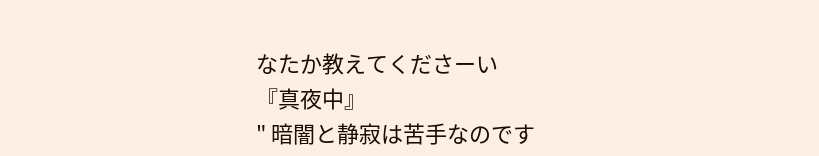なたか教えてくださーい
『真夜中』
" 暗闇と静寂は苦手なのです